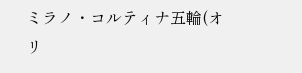ミラノ・コルティナ五輪(オリ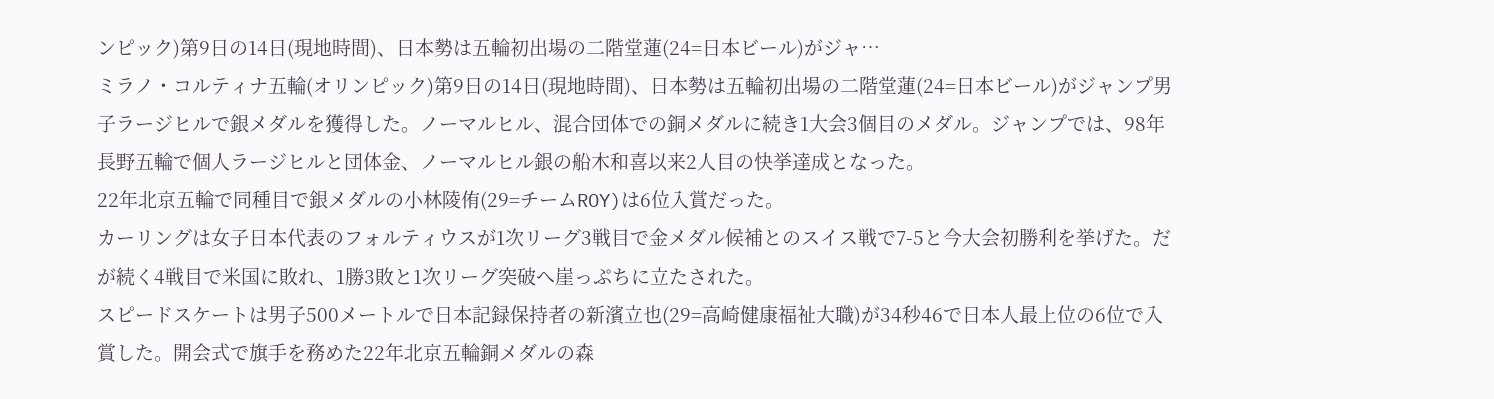ンピック)第9日の14日(現地時間)、日本勢は五輪初出場の二階堂蓮(24=日本ビール)がジャ…
ミラノ・コルティナ五輪(オリンピック)第9日の14日(現地時間)、日本勢は五輪初出場の二階堂蓮(24=日本ビール)がジャンプ男子ラージヒルで銀メダルを獲得した。ノーマルヒル、混合団体での銅メダルに続き1大会3個目のメダル。ジャンプでは、98年長野五輪で個人ラージヒルと団体金、ノーマルヒル銀の船木和喜以来2人目の快挙達成となった。
22年北京五輪で同種目で銀メダルの小林陵侑(29=チームROY)は6位入賞だった。
カーリングは女子日本代表のフォルティウスが1次リーグ3戦目で金メダル候補とのスイス戦で7-5と今大会初勝利を挙げた。だが続く4戦目で米国に敗れ、1勝3敗と1次リーグ突破へ崖っぷちに立たされた。
スピードスケートは男子500メートルで日本記録保持者の新濱立也(29=高崎健康福祉大職)が34秒46で日本人最上位の6位で入賞した。開会式で旗手を務めた22年北京五輪銅メダルの森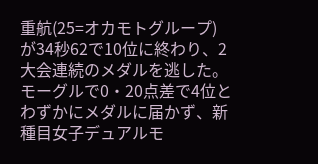重航(25=オカモトグループ)が34秒62で10位に終わり、2大会連続のメダルを逃した。
モーグルで0・20点差で4位とわずかにメダルに届かず、新種目女子デュアルモ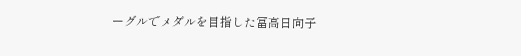ーグルでメダルを目指した冨高日向子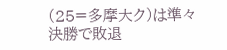(25=多摩大ク)は準々決勝で敗退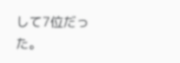して7位だった。